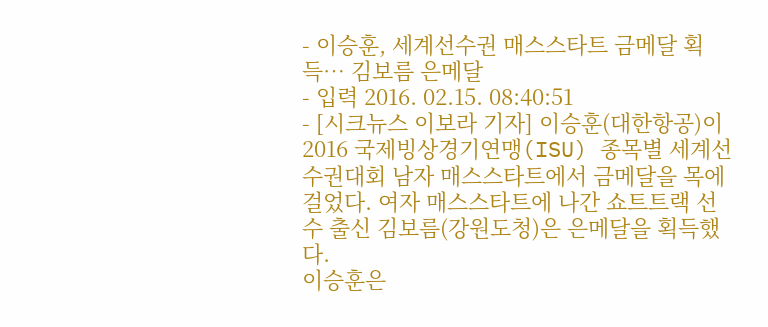- 이승훈, 세계선수권 매스스타트 금메달 획득… 김보름 은메달
- 입력 2016. 02.15. 08:40:51
- [시크뉴스 이보라 기자] 이승훈(대한항공)이 2016 국제빙상경기연맹(ISU) 종목별 세계선수권대회 남자 매스스타트에서 금메달을 목에 걸었다. 여자 매스스타트에 나간 쇼트트랙 선수 출신 김보름(강원도청)은 은메달을 획득했다.
이승훈은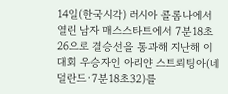14일(한국시각) 러시아 콜롬나에서 열린 남자 매스스타트에서 7분18초26으로 결승선을 통과해 지난해 이 대회 우승자인 아리얀 스트뢰팅아(네덜란드·7분18초32)를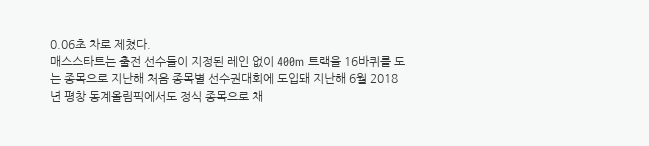0.06초 차로 제쳤다.
매스스타트는 출전 선수들이 지정된 레인 없이 400m 트랙을 16바퀴를 도는 종목으로 지난해 처음 종목별 선수권대회에 도입돼 지난해 6월 2018년 평창 동계올림픽에서도 정식 종목으로 채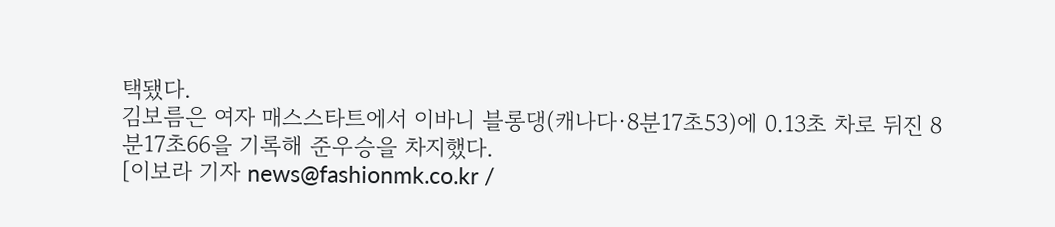택됐다.
김보름은 여자 매스스타트에서 이바니 블롱댕(캐나다·8분17초53)에 0.13초 차로 뒤진 8분17초66을 기록해 준우승을 차지했다.
[이보라 기자 news@fashionmk.co.kr /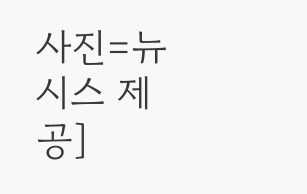사진=뉴시스 제공]